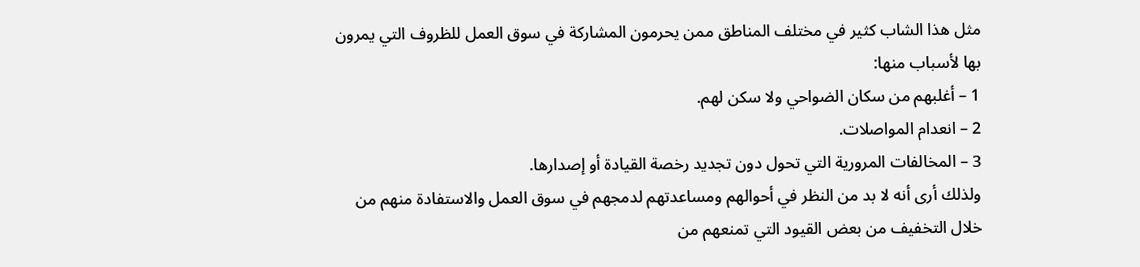مثل هذا الشاب كثير في مختلف المناطق ممن يحرمون المشاركة في سوق العمل للظروف التي يمرون بها لأسباب منها:
1 – أغلبهم من سكان الضواحي ولا سكن لهم.
2 – انعدام المواصلات.
3 – المخالفات المرورية التي تحول دون تجديد رخصة القيادة أو إصدارها.
ولذلك أرى أنه لا بد من النظر في أحوالهم ومساعدتهم لدمجهم في سوق العمل والاستفادة منهم من خلال التخفيف من بعض القيود التي تمنعهم من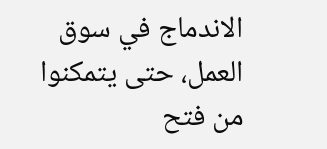الاندماج في سوق العمل، حتى يتمكنوا من فتح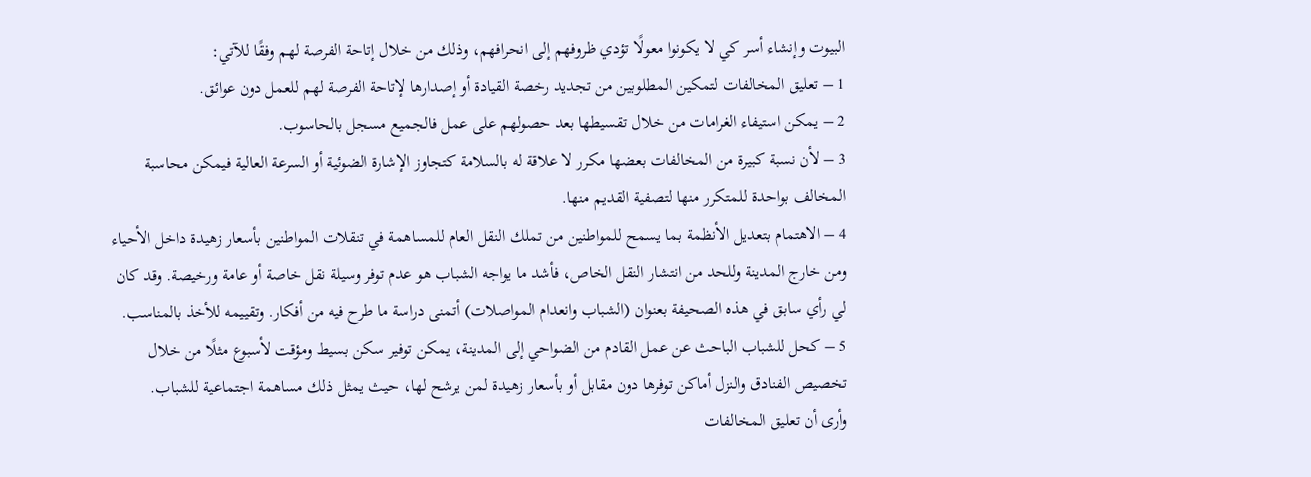البيوت وإنشاء أسر كي لا يكونوا معولًا تؤدي ظروفهم إلى انحرافهم، وذلك من خلال إتاحة الفرصة لهم وفقًا للآتي:
1 – تعليق المخالفات لتمكين المطلوبين من تجديد رخصة القيادة أو إصدارها لإتاحة الفرصة لهم للعمل دون عوائق.
2 – يمكن استيفاء الغرامات من خلال تقسيطها بعد حصولهم على عمل فالجميع مسجل بالحاسوب.
3 – لأن نسبة كبيرة من المخالفات بعضها مكرر لا علاقة له بالسلامة كتجاوز الإشارة الضوئية أو السرعة العالية فيمكن محاسبة المخالف بواحدة للمتكرر منها لتصفية القديم منها.
4 – الاهتمام بتعديل الأنظمة بما يسمح للمواطنين من تملك النقل العام للمساهمة في تنقلات المواطنين بأسعار زهيدة داخل الأحياء ومن خارج المدينة وللحد من انتشار النقل الخاص، فأشد ما يواجه الشباب هو عدم توفر وسيلة نقل خاصة أو عامة ورخيصة. وقد كان لي رأي سابق في هذه الصحيفة بعنوان (الشباب وانعدام المواصلات) أتمنى دراسة ما طرح فيه من أفكار. وتقييمه للأخذ بالمناسب.
5 – كحل للشباب الباحث عن عمل القادم من الضواحي إلى المدينة، يمكن توفير سكن بسيط ومؤقت لأسبوع مثلًا من خلال تخصيص الفنادق والنزل أماكن توفرها دون مقابل أو بأسعار زهيدة لمن يرشح لها، حيث يمثل ذلك مساهمة اجتماعية للشباب.
وأرى أن تعليق المخالفات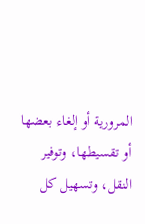المرورية أو إلغاء بعضها أو تقسيطها، وتوفير النقل، وتسهيل كل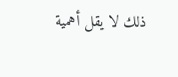ذلك لا يقل أهمية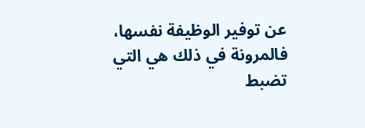عن توفير الوظيفة نفسها، فالمرونة في ذلك هي التي تضبط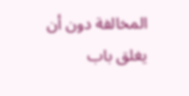المخالفة دون أن يغلق باب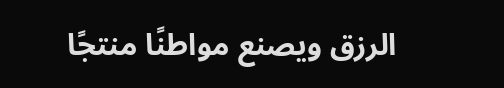الرزق ويصنع مواطنًا منتجًا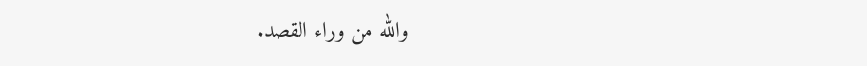والله من وراء القصد.